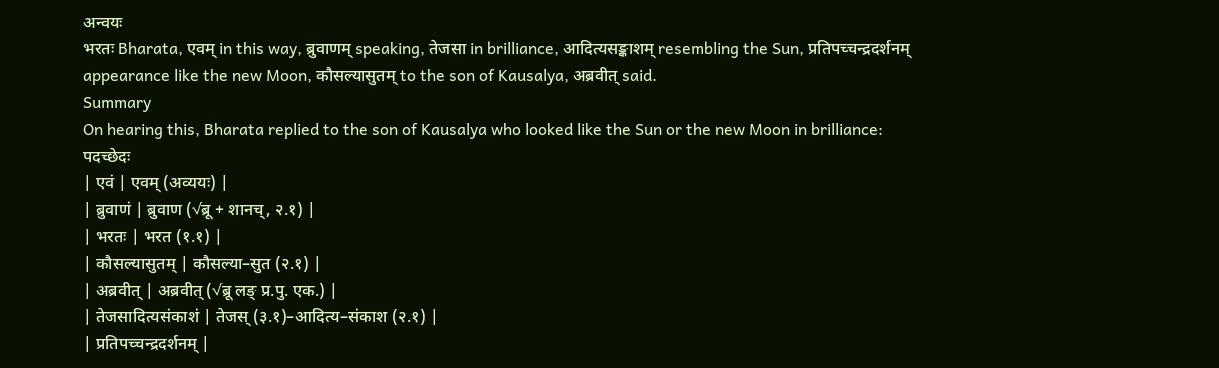अन्वयः
भरतः Bharata, एवम् in this way, ब्रुवाणम् speaking, तेजसा in brilliance, आदित्यसङ्काशम् resembling the Sun, प्रतिपच्चन्द्रदर्शनम् appearance like the new Moon, कौसल्यासुतम् to the son of Kausalya, अब्रवीत् said.
Summary
On hearing this, Bharata replied to the son of Kausalya who looked like the Sun or the new Moon in brilliance:
पदच्छेदः
| एवं | एवम् (अव्ययः) |
| ब्रुवाणं | ब्रुवाण (√ब्रू + शानच्, २.१) |
| भरतः | भरत (१.१) |
| कौसल्यासुतम् | कौसल्या–सुत (२.१) |
| अब्रवीत् | अब्रवीत् (√ब्रू लङ् प्र.पु. एक.) |
| तेजसादित्यसंकाशं | तेजस् (३.१)–आदित्य–संकाश (२.१) |
| प्रतिपच्चन्द्रदर्शनम् |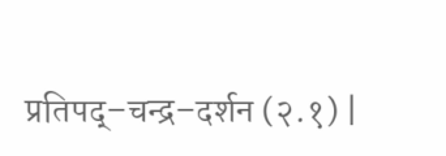प्रतिपद्–चन्द्र–दर्शन (२.१) |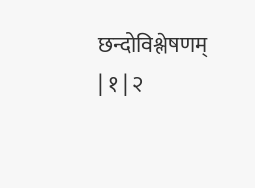छन्दोविश्लेषणम्
| १ | २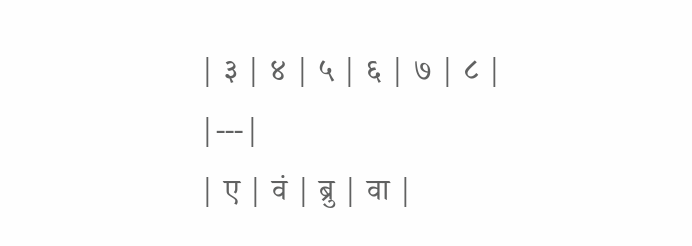| ३ | ४ | ५ | ६ | ७ | ८ |
|---|
| ए | वं | ब्रु | वा |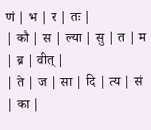णं | भ | र | तः |
| कौ | स | ल्या | सु | त | म | ब्र | वीत् |
| ते | ज | सा | दि | त्य | सं | का |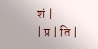शं |
| प्र | ति |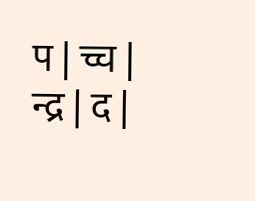प | च्च | न्द्र | द |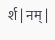र्श | नम् |